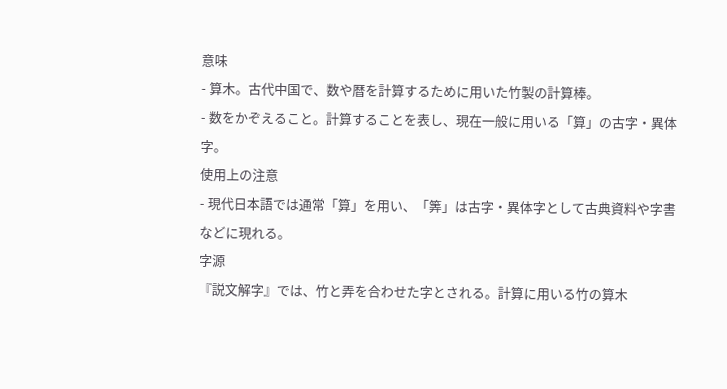意味
- 算木。古代中国で、数や暦を計算するために用いた竹製の計算棒。
- 数をかぞえること。計算することを表し、現在一般に用いる「算」の古字・異体字。
使用上の注意
- 現代日本語では通常「算」を用い、「筭」は古字・異体字として古典資料や字書などに現れる。
字源
『説文解字』では、竹と弄を合わせた字とされる。計算に用いる竹の算木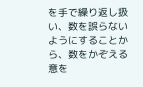を手で繰り返し扱い、数を誤らないようにすることから、数をかぞえる意を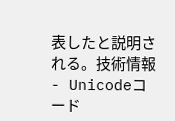表したと説明される。技術情報
- Unicodeコード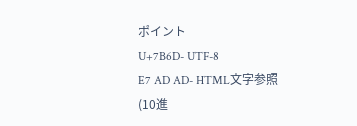ポイント
U+7B6D- UTF-8
E7 AD AD- HTML文字参照(10進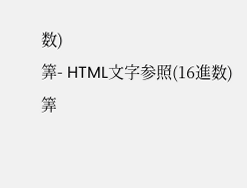数)
筭- HTML文字参照(16進数)
筭